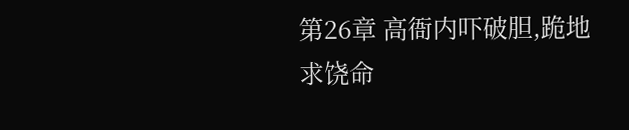第26章 高衙内吓破胆,跪地求饶命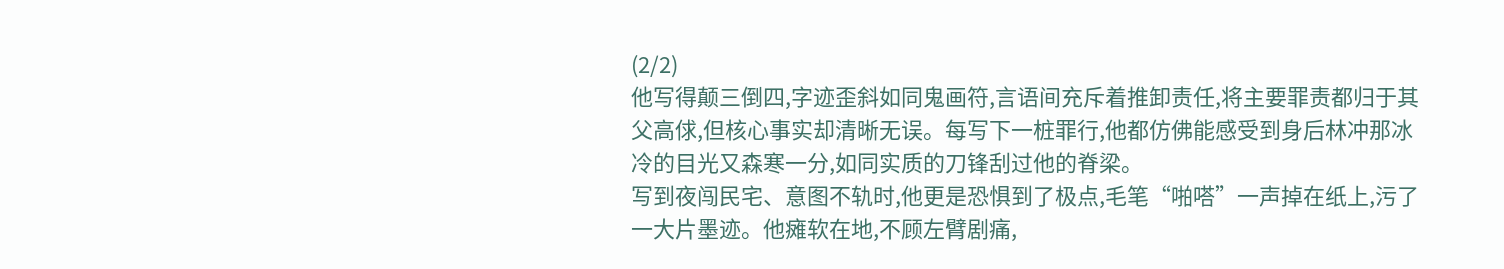(2/2)
他写得颠三倒四,字迹歪斜如同鬼画符,言语间充斥着推卸责任,将主要罪责都归于其父高俅,但核心事实却清晰无误。每写下一桩罪行,他都仿佛能感受到身后林冲那冰冷的目光又森寒一分,如同实质的刀锋刮过他的脊梁。
写到夜闯民宅、意图不轨时,他更是恐惧到了极点,毛笔“啪嗒”一声掉在纸上,污了一大片墨迹。他瘫软在地,不顾左臂剧痛,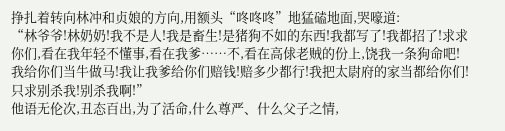挣扎着转向林冲和贞娘的方向,用额头“咚咚咚”地猛磕地面,哭嚎道:
“林爷爷!林奶奶!我不是人!我是畜生!是猪狗不如的东西!我都写了!我都招了!求求你们,看在我年轻不懂事,看在我爹……不,看在高俅老贼的份上,饶我一条狗命吧!我给你们当牛做马!我让我爹给你们赔钱!赔多少都行!我把太尉府的家当都给你们!只求别杀我!别杀我啊!”
他语无伦次,丑态百出,为了活命,什么尊严、什么父子之情,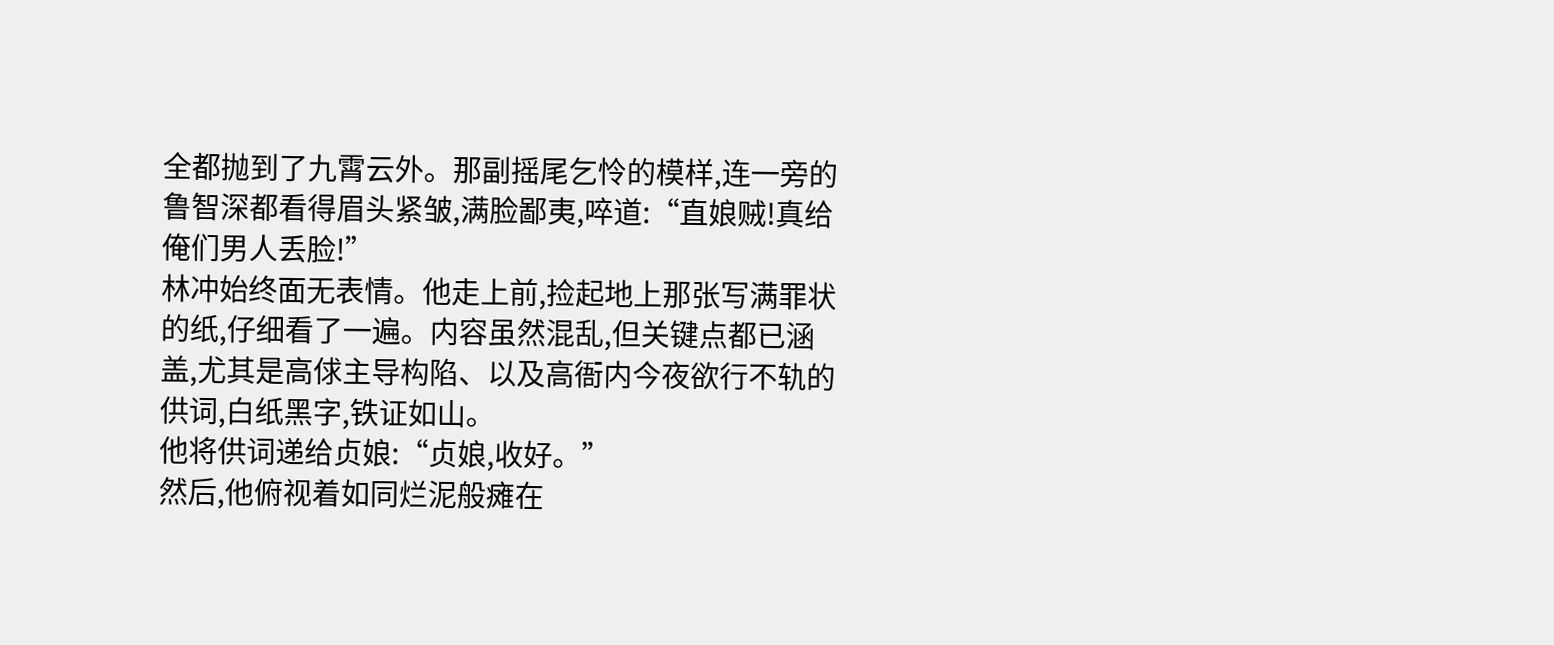全都抛到了九霄云外。那副摇尾乞怜的模样,连一旁的鲁智深都看得眉头紧皱,满脸鄙夷,啐道:“直娘贼!真给俺们男人丢脸!”
林冲始终面无表情。他走上前,捡起地上那张写满罪状的纸,仔细看了一遍。内容虽然混乱,但关键点都已涵盖,尤其是高俅主导构陷、以及高衙内今夜欲行不轨的供词,白纸黑字,铁证如山。
他将供词递给贞娘:“贞娘,收好。”
然后,他俯视着如同烂泥般瘫在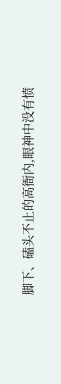脚下、磕头不止的高衙内,眼神中没有愤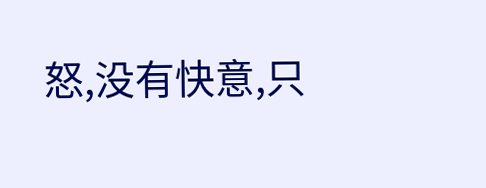怒,没有快意,只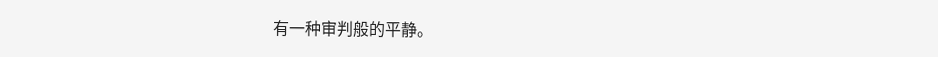有一种审判般的平静。